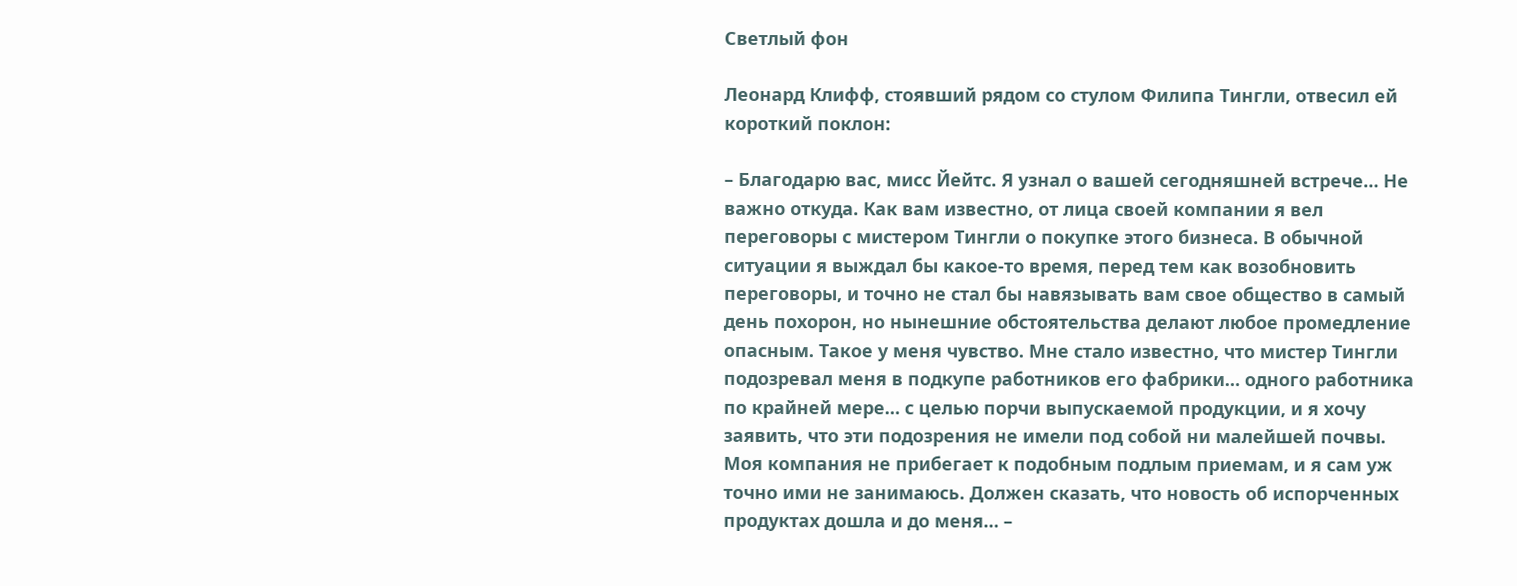Светлый фон

Леонард Клифф, стоявший рядом со стулом Филипа Тингли, отвесил ей короткий поклон:

– Благодарю вас, мисс Йейтс. Я узнал о вашей сегодняшней встрече… Не важно откуда. Как вам известно, от лица своей компании я вел переговоры с мистером Тингли о покупке этого бизнеса. В обычной ситуации я выждал бы какое-то время, перед тем как возобновить переговоры, и точно не стал бы навязывать вам свое общество в самый день похорон, но нынешние обстоятельства делают любое промедление опасным. Такое у меня чувство. Мне стало известно, что мистер Тингли подозревал меня в подкупе работников его фабрики… одного работника по крайней мере… с целью порчи выпускаемой продукции, и я хочу заявить, что эти подозрения не имели под собой ни малейшей почвы. Моя компания не прибегает к подобным подлым приемам, и я сам уж точно ими не занимаюсь. Должен сказать, что новость об испорченных продуктах дошла и до меня… –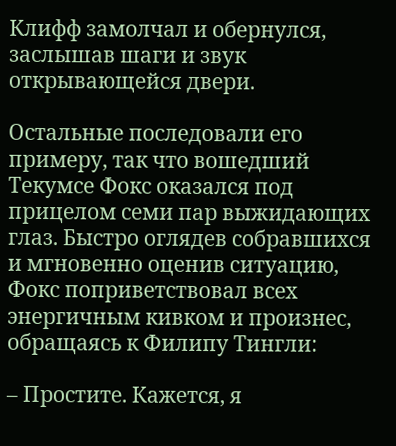Клифф замолчал и обернулся, заслышав шаги и звук открывающейся двери.

Остальные последовали его примеру, так что вошедший Текумсе Фокс оказался под прицелом семи пар выжидающих глаз. Быстро оглядев собравшихся и мгновенно оценив ситуацию, Фокс поприветствовал всех энергичным кивком и произнес, обращаясь к Филипу Тингли:

– Простите. Кажется, я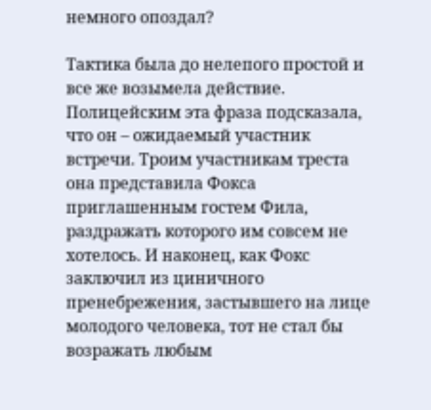немного опоздал?

Тактика была до нелепого простой и все же возымела действие. Полицейским эта фраза подсказала, что он – ожидаемый участник встречи. Троим участникам треста она представила Фокса приглашенным гостем Фила, раздражать которого им совсем не хотелось. И наконец, как Фокс заключил из циничного пренебрежения, застывшего на лице молодого человека, тот не стал бы возражать любым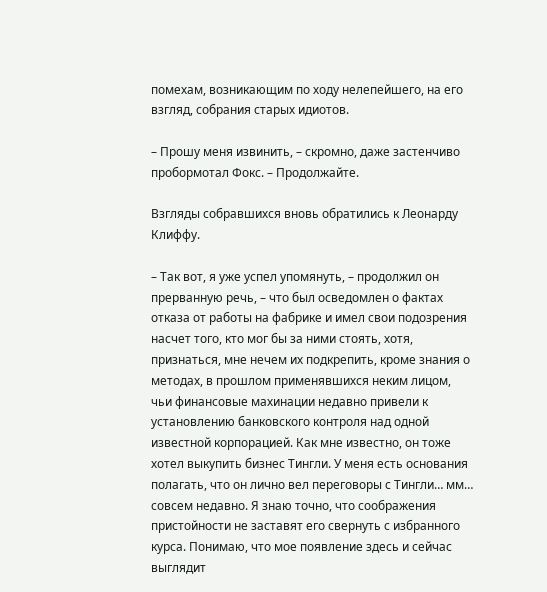помехам, возникающим по ходу нелепейшего, на его взгляд, собрания старых идиотов.

– Прошу меня извинить, – скромно, даже застенчиво пробормотал Фокс. – Продолжайте.

Взгляды собравшихся вновь обратились к Леонарду Клиффу.

– Так вот, я уже успел упомянуть, – продолжил он прерванную речь, – что был осведомлен о фактах отказа от работы на фабрике и имел свои подозрения насчет того, кто мог бы за ними стоять, хотя, признаться, мне нечем их подкрепить, кроме знания о методах, в прошлом применявшихся неким лицом, чьи финансовые махинации недавно привели к установлению банковского контроля над одной известной корпорацией. Как мне известно, он тоже хотел выкупить бизнес Тингли. У меня есть основания полагать, что он лично вел переговоры с Тингли… мм… совсем недавно. Я знаю точно, что соображения пристойности не заставят его свернуть с избранного курса. Понимаю, что мое появление здесь и сейчас выглядит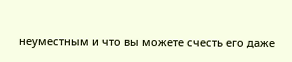неуместным и что вы можете счесть его даже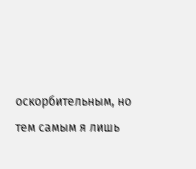оскорбительным, но тем самым я лишь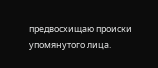предвосхищаю происки упомянутого лица.